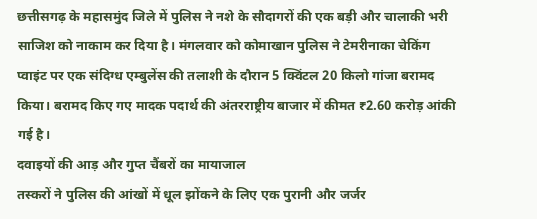छत्तीसगढ़ के महासमुंद जिले में पुलिस ने नशे के सौदागरों की एक बड़ी और चालाकी भरी साजिश को नाकाम कर दिया है। मंगलवार को कोमाखान पुलिस ने टेमरीनाका चेकिंग प्वाइंट पर एक संदिग्ध एम्बुलेंस की तलाशी के दौरान 5 क्विंटल 20 किलो गांजा बरामद किया। बरामद किए गए मादक पदार्थ की अंतरराष्ट्रीय बाजार में कीमत ₹2.60 करोड़ आंकी गई है।
दवाइयों की आड़ और गुप्त चैंबरों का मायाजाल
तस्करों ने पुलिस की आंखों में धूल झोंकने के लिए एक पुरानी और जर्जर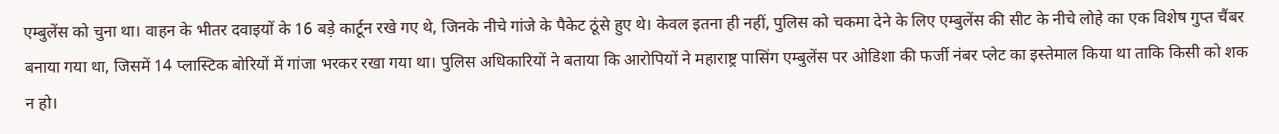एम्बुलेंस को चुना था। वाहन के भीतर दवाइयों के 16 बड़े कार्टून रखे गए थे, जिनके नीचे गांजे के पैकेट ठूंसे हुए थे। केवल इतना ही नहीं, पुलिस को चकमा देने के लिए एम्बुलेंस की सीट के नीचे लोहे का एक विशेष गुप्त चैंबर बनाया गया था, जिसमें 14 प्लास्टिक बोरियों में गांजा भरकर रखा गया था। पुलिस अधिकारियों ने बताया कि आरोपियों ने महाराष्ट्र पासिंग एम्बुलेंस पर ओडिशा की फर्जी नंबर प्लेट का इस्तेमाल किया था ताकि किसी को शक न हो।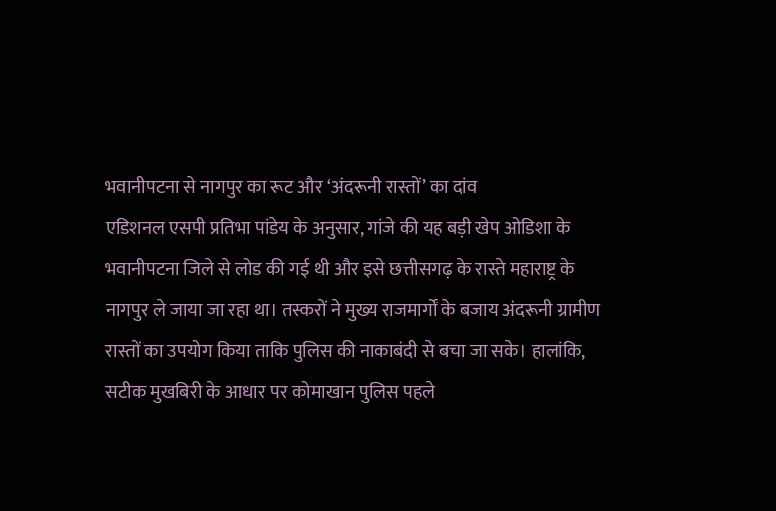भवानीपटना से नागपुर का रूट और ‘अंदरूनी रास्तों’ का दांव
एडिशनल एसपी प्रतिभा पांडेय के अनुसार, गांजे की यह बड़ी खेप ओडिशा के भवानीपटना जिले से लोड की गई थी और इसे छत्तीसगढ़ के रास्ते महाराष्ट्र के नागपुर ले जाया जा रहा था। तस्करों ने मुख्य राजमार्गों के बजाय अंदरूनी ग्रामीण रास्तों का उपयोग किया ताकि पुलिस की नाकाबंदी से बचा जा सके। हालांकि, सटीक मुखबिरी के आधार पर कोमाखान पुलिस पहले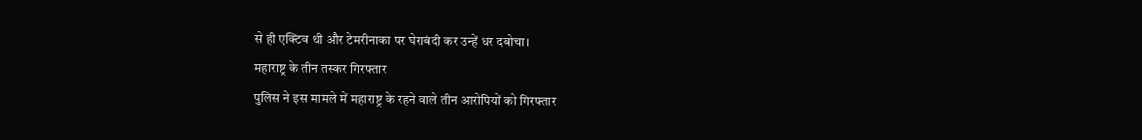से ही एक्टिव थी और टेमरीनाका पर घेराबंदी कर उन्हें धर दबोचा।
महाराष्ट्र के तीन तस्कर गिरफ्तार
पुलिस ने इस मामले में महाराष्ट्र के रहने वाले तीन आरोपियों को गिरफ्तार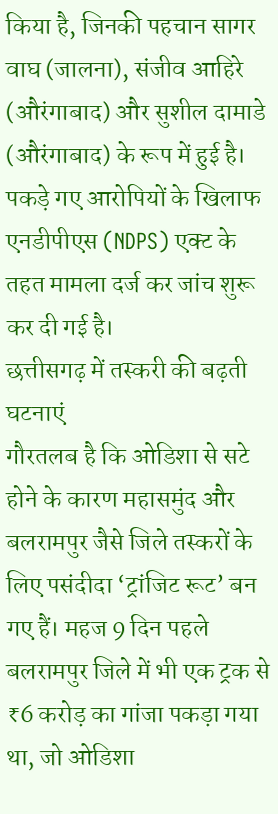किया है, जिनकी पहचान सागर वाघ (जालना), संजीव आहिरे (औरंगाबाद) और सुशील दामाडे (औरंगाबाद) के रूप में हुई है। पकड़े गए आरोपियों के खिलाफ एनडीपीएस (NDPS) एक्ट के तहत मामला दर्ज कर जांच शुरू कर दी गई है।
छत्तीसगढ़ में तस्करी की बढ़ती घटनाएं
गौरतलब है कि ओडिशा से सटे होने के कारण महासमुंद और बलरामपुर जैसे जिले तस्करों के लिए पसंदीदा ‘ट्रांजिट रूट’ बन गए हैं। महज 9 दिन पहले बलरामपुर जिले में भी एक ट्रक से ₹6 करोड़ का गांजा पकड़ा गया था, जो ओडिशा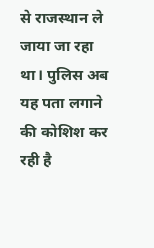से राजस्थान ले जाया जा रहा था। पुलिस अब यह पता लगाने की कोशिश कर रही है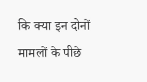कि क्या इन दोनों मामलों के पीछे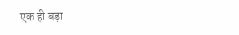एक ही बड़ा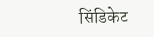सिंडिकेट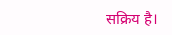सक्रिय है।